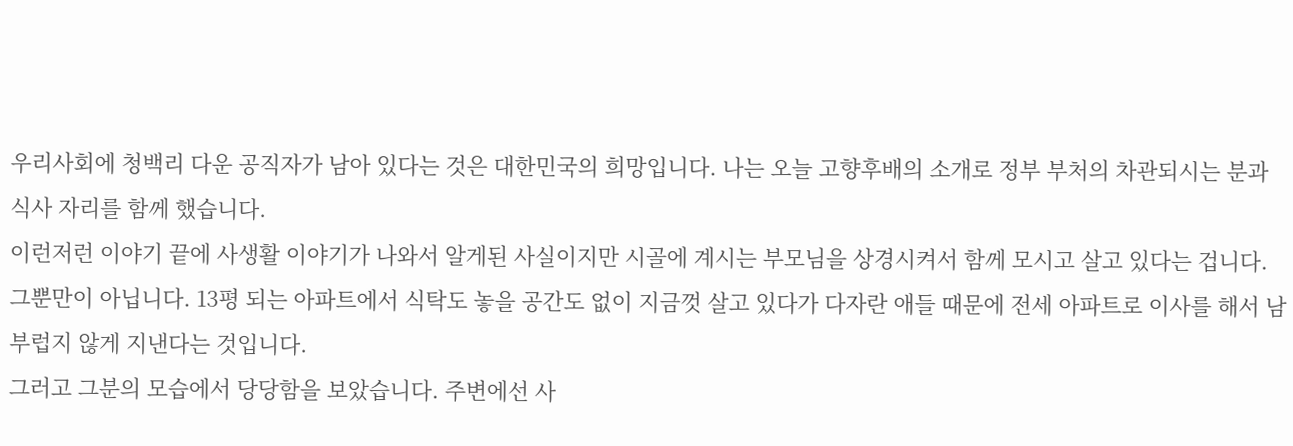우리사회에 청백리 다운 공직자가 남아 있다는 것은 대한민국의 희망입니다. 나는 오늘 고향후배의 소개로 정부 부처의 차관되시는 분과 식사 자리를 함께 했습니다.
이런저런 이야기 끝에 사생활 이야기가 나와서 알게된 사실이지만 시골에 계시는 부모님을 상경시켜서 함께 모시고 살고 있다는 겁니다.
그뿐만이 아닙니다. 13평 되는 아파트에서 식탁도 놓을 공간도 없이 지금껏 살고 있다가 다자란 애들 때문에 전세 아파트로 이사를 해서 남부럽지 않게 지낸다는 것입니다.
그러고 그분의 모습에서 당당함을 보았습니다. 주변에선 사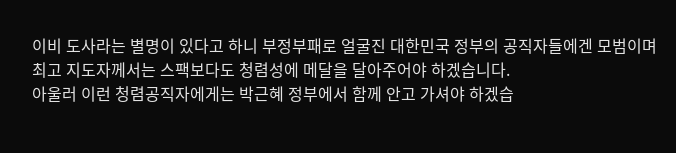이비 도사라는 별명이 있다고 하니 부정부패로 얼굴진 대한민국 정부의 공직자들에겐 모범이며 최고 지도자께서는 스팩보다도 청렴성에 메달을 달아주어야 하겠습니다.
아울러 이런 청렴공직자에게는 박근혜 정부에서 함께 안고 가셔야 하겠습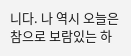니다. 나 역시 오늘은 참으로 보람있는 하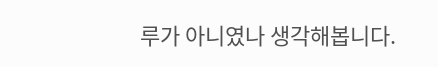루가 아니였나 생각해봅니다.